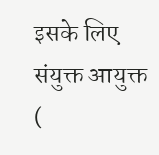इसके लिए संयुक्त आयुक्त (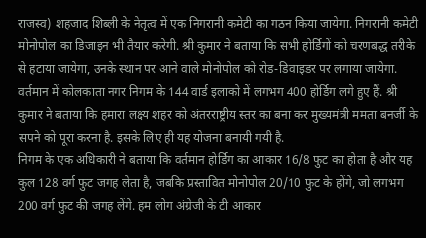राजस्व) शहजाद शिब्ली के नेतृत्व में एक निगरानी कमेटी का गठन किया जायेगा. निगरानी कमेटी मोनोपोल का डिजाइन भी तैयार करेगी. श्री कुमार ने बताया कि सभी होर्डिगों को चरणबद्ध तरीके से हटाया जायेगा, उनके स्थान पर आने वाले मोनोपोल को रोड-डिवाइडर पर लगाया जायेगा. वर्तमान में कोलकाता नगर निगम के 144 वार्ड इलाको में लगभग 400 होर्डिग लगे हुए हैं. श्री कुमार ने बताया कि हमारा लक्ष्य शहर को अंतरराष्ट्रीय स्तर का बना कर मुख्यमंत्री ममता बनर्जी के सपने को पूरा करना है. इसके लिए ही यह योजना बनायी गयी है.
निगम के एक अधिकारी ने बताया कि वर्तमान होर्डिग का आकार 16/8 फुट का होता है और यह कुल 128 वर्ग फुट जगह लेता है, जबकि प्रस्तावित मोनोपोल 20/10 फुट के होंगे, जो लगभग 200 वर्ग फुट की जगह लेंगे. हम लोग अंग्रेजी के टी आकार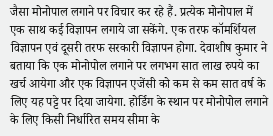जैसा मोनोपाल लगाने पर विचार कर रहे हैं. प्रत्येक मोनोपाल में एक साथ कई विज्ञापन लगाये जा सकेंगे. एक तरफ कॉमर्शियल विज्ञापन एवं दूसरी तरफ सरकारी विज्ञापन होगा. देवाशीष कुमार ने बताया कि एक मोनोपोल लगाने पर लगभग सात लाख रुपये का खर्च आयेगा और एक विज्ञापन एजेंसी को कम से कम सात वर्ष के लिए यह पट्टे पर दिया जायेगा. होर्डिग के स्थान पर मोनोपोल लगाने के लिए किसी निर्धारित समय सीमा के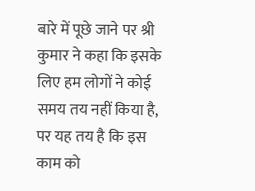बारे में पूछे जाने पर श्री कुमार ने कहा कि इसके लिए हम लोगों ने कोई समय तय नहीं किया है, पर यह तय है कि इस काम को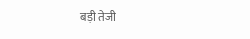बड़ी तेजी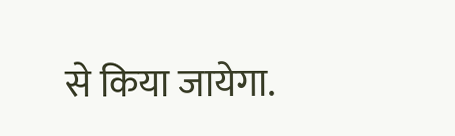से किया जायेगा.